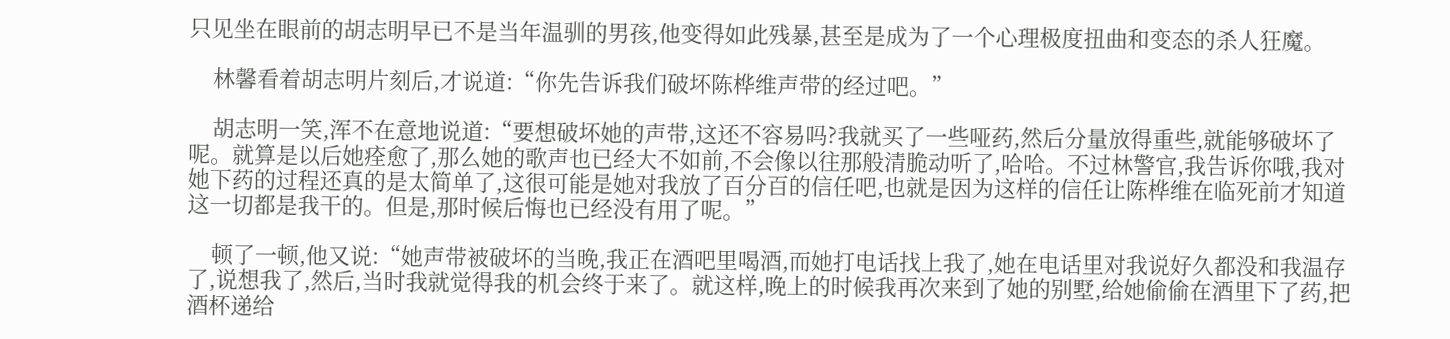只见坐在眼前的胡志明早已不是当年温驯的男孩,他变得如此残暴,甚至是成为了一个心理极度扭曲和变态的杀人狂魔。

    林馨看着胡志明片刻后,才说道:“你先告诉我们破坏陈桦维声带的经过吧。”

    胡志明一笑,浑不在意地说道:“要想破坏她的声带,这还不容易吗?我就买了一些哑药,然后分量放得重些,就能够破坏了呢。就算是以后她痊愈了,那么她的歌声也已经大不如前,不会像以往那般清脆动听了,哈哈。不过林警官,我告诉你哦,我对她下药的过程还真的是太简单了,这很可能是她对我放了百分百的信任吧,也就是因为这样的信任让陈桦维在临死前才知道这一切都是我干的。但是,那时候后悔也已经没有用了呢。”

    顿了一顿,他又说:“她声带被破坏的当晚,我正在酒吧里喝酒,而她打电话找上我了,她在电话里对我说好久都没和我温存了,说想我了,然后,当时我就觉得我的机会终于来了。就这样,晚上的时候我再次来到了她的别墅,给她偷偷在酒里下了药,把酒杯递给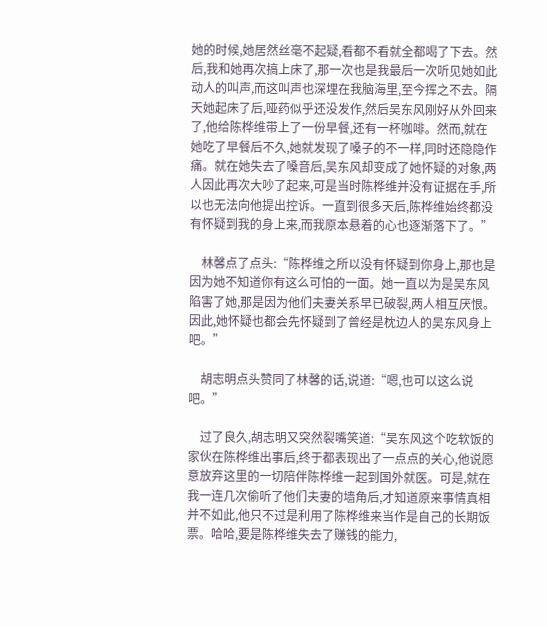她的时候,她居然丝毫不起疑,看都不看就全都喝了下去。然后,我和她再次搞上床了,那一次也是我最后一次听见她如此动人的叫声,而这叫声也深埋在我脑海里,至今挥之不去。隔天她起床了后,哑药似乎还没发作,然后吴东风刚好从外回来了,他给陈桦维带上了一份早餐,还有一杯咖啡。然而,就在她吃了早餐后不久,她就发现了嗓子的不一样,同时还隐隐作痛。就在她失去了嗓音后,吴东风却变成了她怀疑的对象,两人因此再次大吵了起来,可是当时陈桦维并没有证据在手,所以也无法向他提出控诉。一直到很多天后,陈桦维始终都没有怀疑到我的身上来,而我原本悬着的心也逐渐落下了。”

    林馨点了点头:“陈桦维之所以没有怀疑到你身上,那也是因为她不知道你有这么可怕的一面。她一直以为是吴东风陷害了她,那是因为他们夫妻关系早已破裂,两人相互厌恨。因此,她怀疑也都会先怀疑到了曾经是枕边人的吴东风身上吧。”

    胡志明点头赞同了林馨的话,说道:“嗯,也可以这么说吧。”

    过了良久,胡志明又突然裂嘴笑道:“吴东风这个吃软饭的家伙在陈桦维出事后,终于都表现出了一点点的关心,他说愿意放弃这里的一切陪伴陈桦维一起到国外就医。可是,就在我一连几次偷听了他们夫妻的墙角后,才知道原来事情真相并不如此,他只不过是利用了陈桦维来当作是自己的长期饭票。哈哈,要是陈桦维失去了赚钱的能力,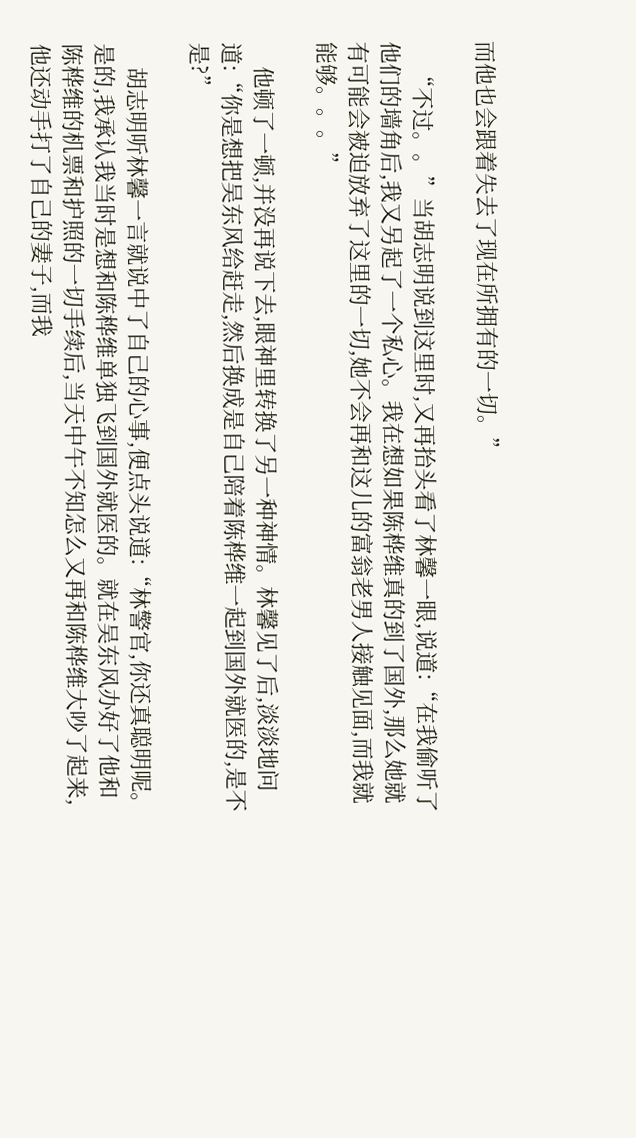而他也会跟着失去了现在所拥有的一切。”

    “不过。。”当胡志明说到这里时,又再抬头看了林馨一眼,说道:“在我偷听了他们的墙角后,我又另起了一个私心。我在想如果陈桦维真的到了国外,那么她就有可能会被迫放弃了这里的一切,她不会再和这儿的富翁老男人接触见面,而我就能够。。。”

    他顿了一顿,并没再说下去,眼神里转换了另一种神情。林馨见了后,淡淡地问道:“你是想把吴东风给赶走,然后换成是自己陪着陈桦维一起到国外就医的,是不是?”

    胡志明听林馨一言就说中了自己的心事,便点头说道:“林警官,你还真聪明呢。是的,我承认我当时是想和陈桦维单独飞到国外就医的。就在吴东风办好了他和陈桦维的机票和护照的一切手续后,当天中午不知怎么又再和陈桦维大吵了起来,他还动手打了自己的妻子,而我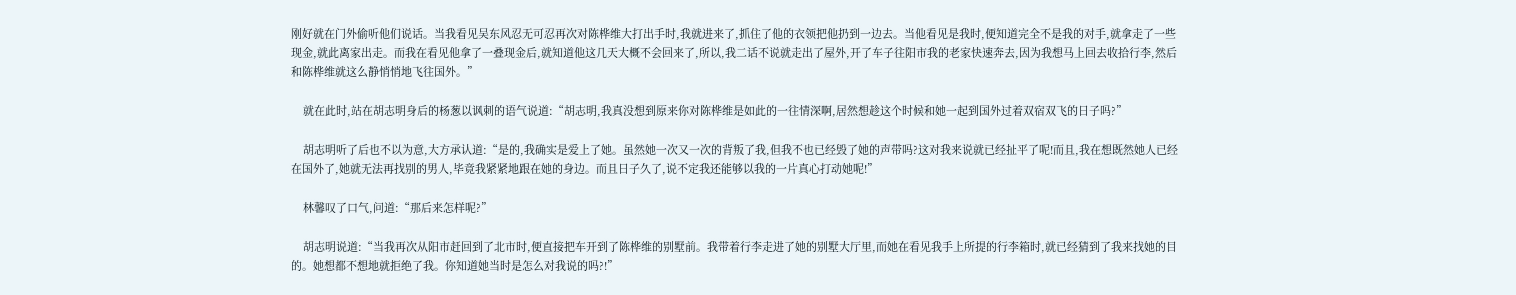刚好就在门外偷听他们说话。当我看见吴东风忍无可忍再次对陈桦维大打出手时,我就进来了,抓住了他的衣领把他扔到一边去。当他看见是我时,便知道完全不是我的对手,就拿走了一些现金,就此离家出走。而我在看见他拿了一叠现金后,就知道他这几天大概不会回来了,所以,我二话不说就走出了屋外,开了车子往阳市我的老家快速奔去,因为我想马上回去收拾行李,然后和陈桦维就这么静悄悄地飞往国外。”

    就在此时,站在胡志明身后的杨葱以讽刺的语气说道:“胡志明,我真没想到原来你对陈桦维是如此的一往情深啊,居然想趁这个时候和她一起到国外过着双宿双飞的日子吗?”

    胡志明听了后也不以为意,大方承认道:“是的,我确实是爱上了她。虽然她一次又一次的背叛了我,但我不也已经毁了她的声带吗?这对我来说就已经扯平了呢!而且,我在想既然她人已经在国外了,她就无法再找别的男人,毕竟我紧紧地跟在她的身边。而且日子久了,说不定我还能够以我的一片真心打动她呢!”

    林馨叹了口气,问道:“那后来怎样呢?”

    胡志明说道:“当我再次从阳市赶回到了北市时,便直接把车开到了陈桦维的别墅前。我带着行李走进了她的别墅大厅里,而她在看见我手上所提的行李箱时,就已经猜到了我来找她的目的。她想都不想地就拒绝了我。你知道她当时是怎么对我说的吗?!”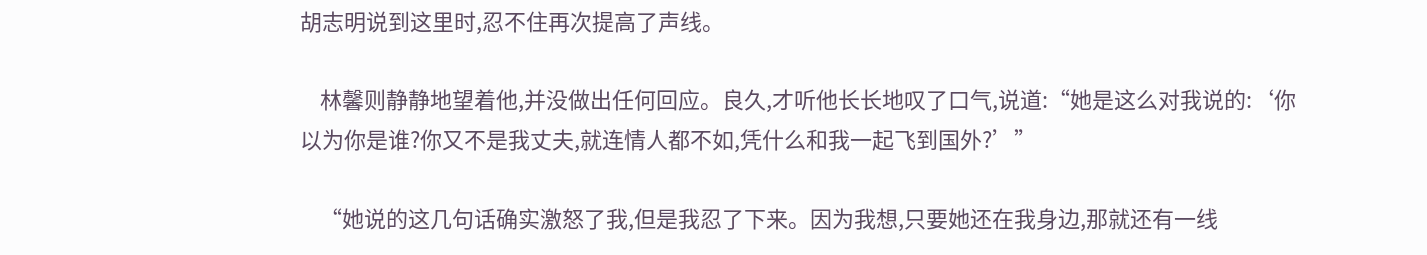胡志明说到这里时,忍不住再次提高了声线。

    林馨则静静地望着他,并没做出任何回应。良久,才听他长长地叹了口气,说道:“她是这么对我说的:‘你以为你是谁?你又不是我丈夫,就连情人都不如,凭什么和我一起飞到国外?’”

    “她说的这几句话确实激怒了我,但是我忍了下来。因为我想,只要她还在我身边,那就还有一线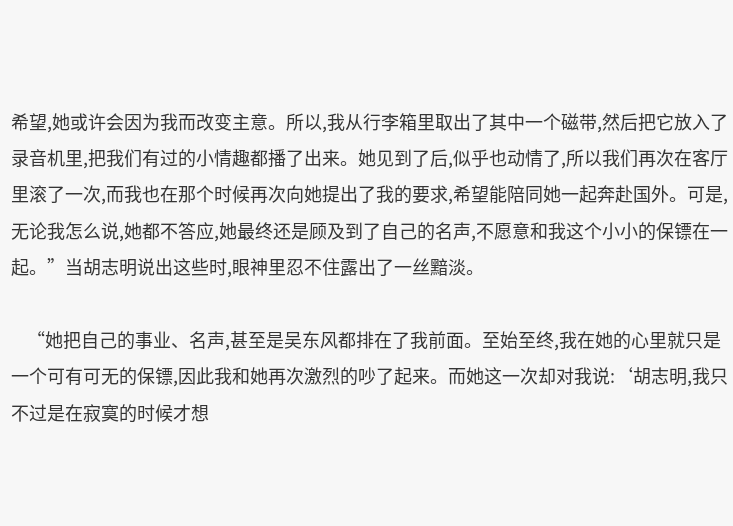希望,她或许会因为我而改变主意。所以,我从行李箱里取出了其中一个磁带,然后把它放入了录音机里,把我们有过的小情趣都播了出来。她见到了后,似乎也动情了,所以我们再次在客厅里滚了一次,而我也在那个时候再次向她提出了我的要求,希望能陪同她一起奔赴国外。可是,无论我怎么说,她都不答应,她最终还是顾及到了自己的名声,不愿意和我这个小小的保镖在一起。”当胡志明说出这些时,眼神里忍不住露出了一丝黯淡。

    “她把自己的事业、名声,甚至是吴东风都排在了我前面。至始至终,我在她的心里就只是一个可有可无的保镖,因此我和她再次激烈的吵了起来。而她这一次却对我说:‘胡志明,我只不过是在寂寞的时候才想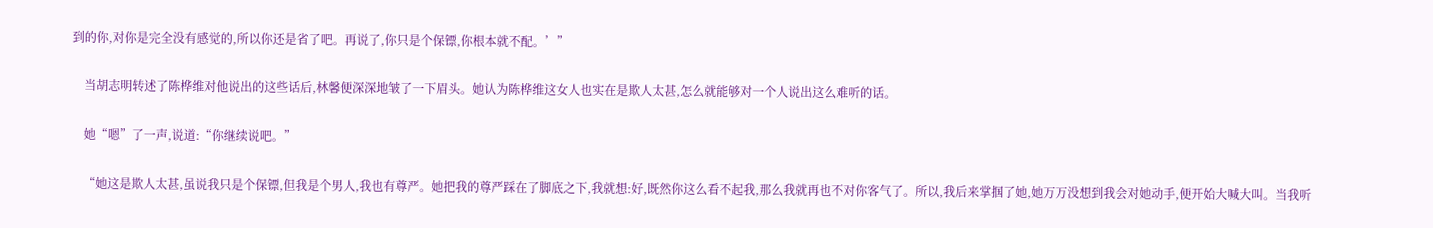到的你,对你是完全没有感觉的,所以你还是省了吧。再说了,你只是个保镖,你根本就不配。’”

    当胡志明转述了陈桦维对他说出的这些话后,林馨便深深地皱了一下眉头。她认为陈桦维这女人也实在是欺人太甚,怎么就能够对一个人说出这么难听的话。

    她“嗯”了一声,说道:“你继续说吧。”

    “她这是欺人太甚,虽说我只是个保镖,但我是个男人,我也有尊严。她把我的尊严踩在了脚底之下,我就想:好,既然你这么看不起我,那么我就再也不对你客气了。所以,我后来掌掴了她,她万万没想到我会对她动手,便开始大喊大叫。当我听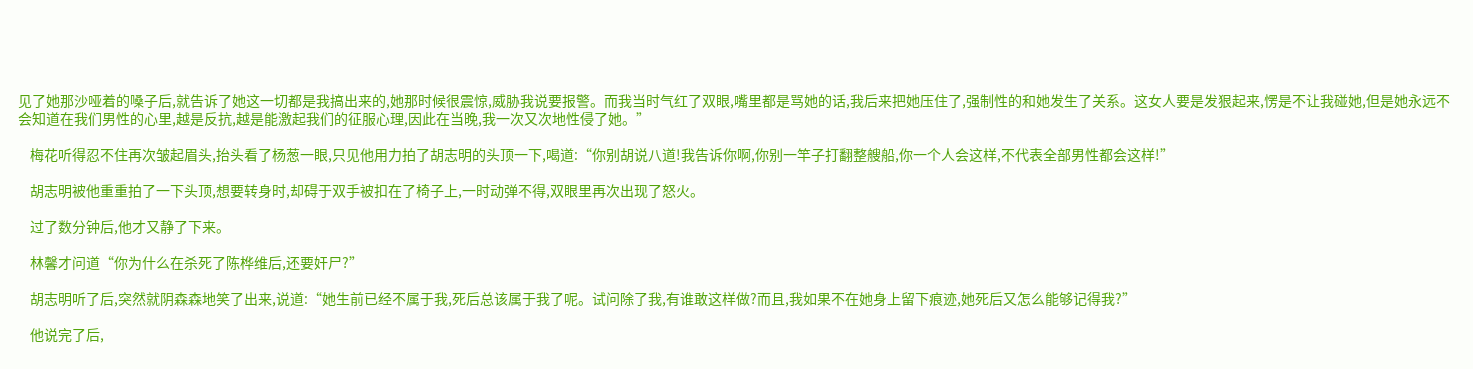见了她那沙哑着的嗓子后,就告诉了她这一切都是我搞出来的,她那时候很震惊,威胁我说要报警。而我当时气红了双眼,嘴里都是骂她的话,我后来把她压住了,强制性的和她发生了关系。这女人要是发狠起来,愣是不让我碰她,但是她永远不会知道在我们男性的心里,越是反抗,越是能激起我们的征服心理,因此在当晚,我一次又次地性侵了她。”

    梅花听得忍不住再次皱起眉头,抬头看了杨葱一眼,只见他用力拍了胡志明的头顶一下,喝道:“你别胡说八道!我告诉你啊,你别一竿子打翻整艘船,你一个人会这样,不代表全部男性都会这样!”

    胡志明被他重重拍了一下头顶,想要转身时,却碍于双手被扣在了椅子上,一时动弹不得,双眼里再次出现了怒火。

    过了数分钟后,他才又静了下来。

    林馨才问道“你为什么在杀死了陈桦维后,还要奸尸?”

    胡志明听了后,突然就阴森森地笑了出来,说道:“她生前已经不属于我,死后总该属于我了呢。试问除了我,有谁敢这样做?而且,我如果不在她身上留下痕迹,她死后又怎么能够记得我?”

    他说完了后,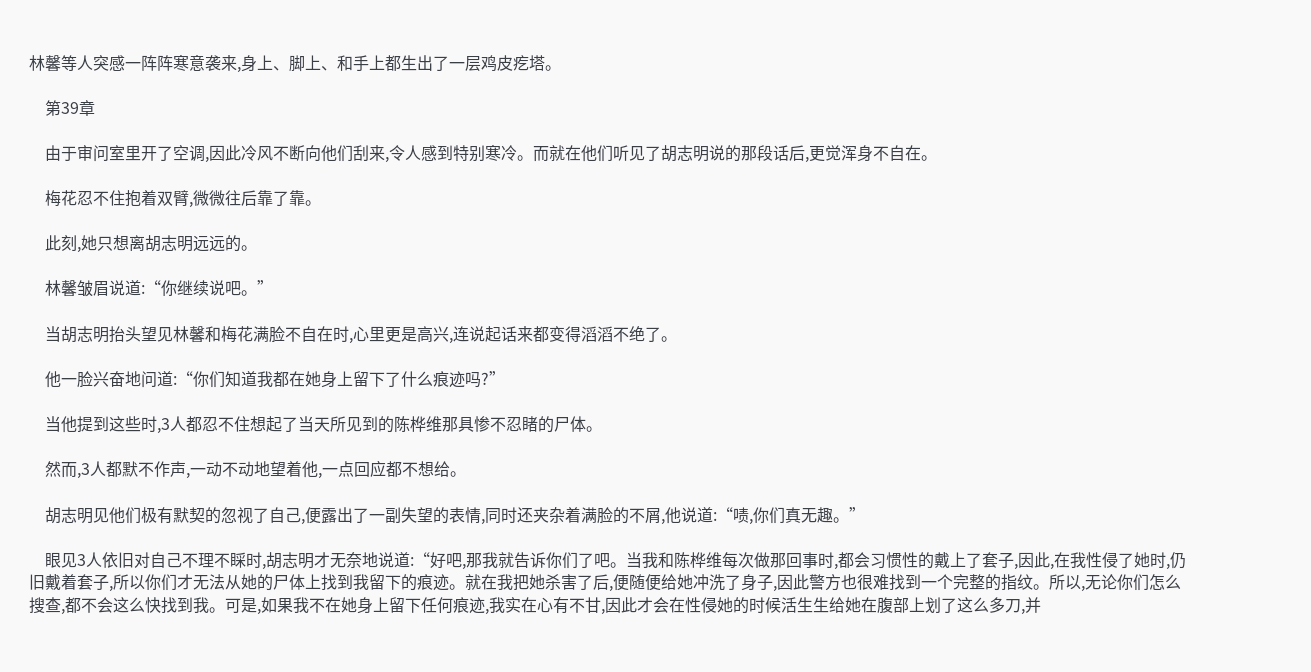林馨等人突感一阵阵寒意袭来,身上、脚上、和手上都生出了一层鸡皮疙塔。

    第39章

    由于审问室里开了空调,因此冷风不断向他们刮来,令人感到特别寒冷。而就在他们听见了胡志明说的那段话后,更觉浑身不自在。

    梅花忍不住抱着双臂,微微往后靠了靠。

    此刻,她只想离胡志明远远的。

    林馨皱眉说道:“你继续说吧。”

    当胡志明抬头望见林馨和梅花满脸不自在时,心里更是高兴,连说起话来都变得滔滔不绝了。

    他一脸兴奋地问道:“你们知道我都在她身上留下了什么痕迹吗?”

    当他提到这些时,3人都忍不住想起了当天所见到的陈桦维那具惨不忍睹的尸体。

    然而,3人都默不作声,一动不动地望着他,一点回应都不想给。

    胡志明见他们极有默契的忽视了自己,便露出了一副失望的表情,同时还夹杂着满脸的不屑,他说道:“啧,你们真无趣。”

    眼见3人依旧对自己不理不睬时,胡志明才无奈地说道:“好吧,那我就告诉你们了吧。当我和陈桦维每次做那回事时,都会习惯性的戴上了套子,因此,在我性侵了她时,仍旧戴着套子,所以你们才无法从她的尸体上找到我留下的痕迹。就在我把她杀害了后,便随便给她冲洗了身子,因此警方也很难找到一个完整的指纹。所以,无论你们怎么搜查,都不会这么快找到我。可是,如果我不在她身上留下任何痕迹,我实在心有不甘,因此才会在性侵她的时候活生生给她在腹部上划了这么多刀,并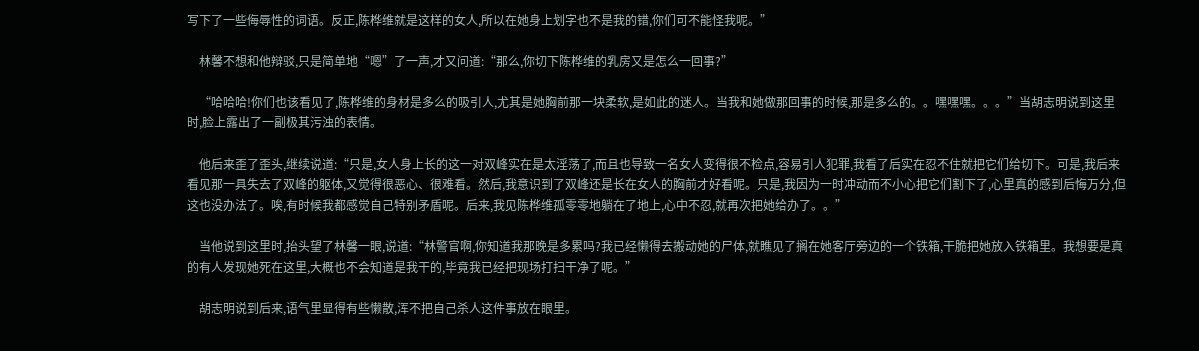写下了一些侮辱性的词语。反正,陈桦维就是这样的女人,所以在她身上划字也不是我的错,你们可不能怪我呢。”

    林馨不想和他辩驳,只是简单地“嗯”了一声,才又问道:“那么,你切下陈桦维的乳房又是怎么一回事?”

    “哈哈哈!你们也该看见了,陈桦维的身材是多么的吸引人,尤其是她胸前那一块柔软,是如此的迷人。当我和她做那回事的时候,那是多么的。。嘿嘿嘿。。。”当胡志明说到这里时,脸上露出了一副极其污浊的表情。

    他后来歪了歪头,继续说道:“只是,女人身上长的这一对双峰实在是太淫荡了,而且也导致一名女人变得很不检点,容易引人犯罪,我看了后实在忍不住就把它们给切下。可是,我后来看见那一具失去了双峰的躯体,又觉得很恶心、很难看。然后,我意识到了双峰还是长在女人的胸前才好看呢。只是,我因为一时冲动而不小心把它们割下了,心里真的感到后悔万分,但这也没办法了。唉,有时候我都感觉自己特别矛盾呢。后来,我见陈桦维孤零零地躺在了地上,心中不忍,就再次把她给办了。。”

    当他说到这里时,抬头望了林馨一眼,说道:“林警官啊,你知道我那晚是多累吗?我已经懒得去搬动她的尸体,就瞧见了搁在她客厅旁边的一个铁箱,干脆把她放入铁箱里。我想要是真的有人发现她死在这里,大概也不会知道是我干的,毕竟我已经把现场打扫干净了呢。”

    胡志明说到后来,语气里显得有些懒散,浑不把自己杀人这件事放在眼里。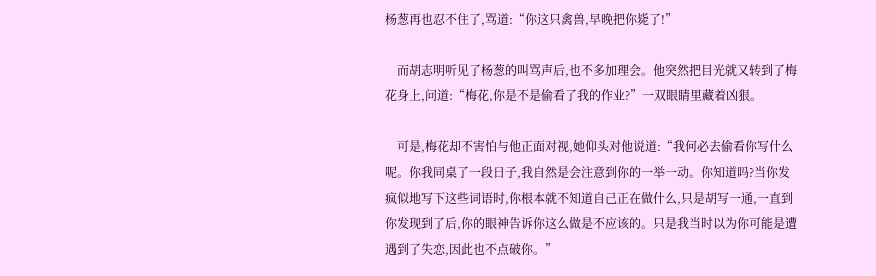杨葱再也忍不住了,骂道:“你这只禽兽,早晚把你毙了!”

    而胡志明听见了杨葱的叫骂声后,也不多加理会。他突然把目光就又转到了梅花身上,问道:“梅花,你是不是偷看了我的作业?”一双眼睛里藏着凶狠。

    可是,梅花却不害怕与他正面对视,她仰头对他说道:“我何必去偷看你写什么呢。你我同桌了一段日子,我自然是会注意到你的一举一动。你知道吗?当你发疯似地写下这些词语时,你根本就不知道自己正在做什么,只是胡写一通,一直到你发现到了后,你的眼神告诉你这么做是不应该的。只是我当时以为你可能是遭遇到了失恋,因此也不点破你。”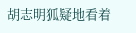胡志明狐疑地看着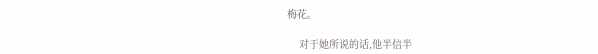梅花。

    对于她所说的话,他半信半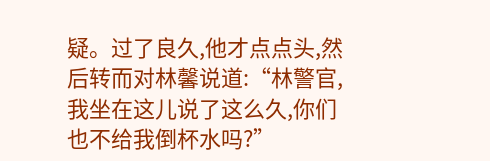疑。过了良久,他才点点头,然后转而对林馨说道:“林警官,我坐在这儿说了这么久,你们也不给我倒杯水吗?”